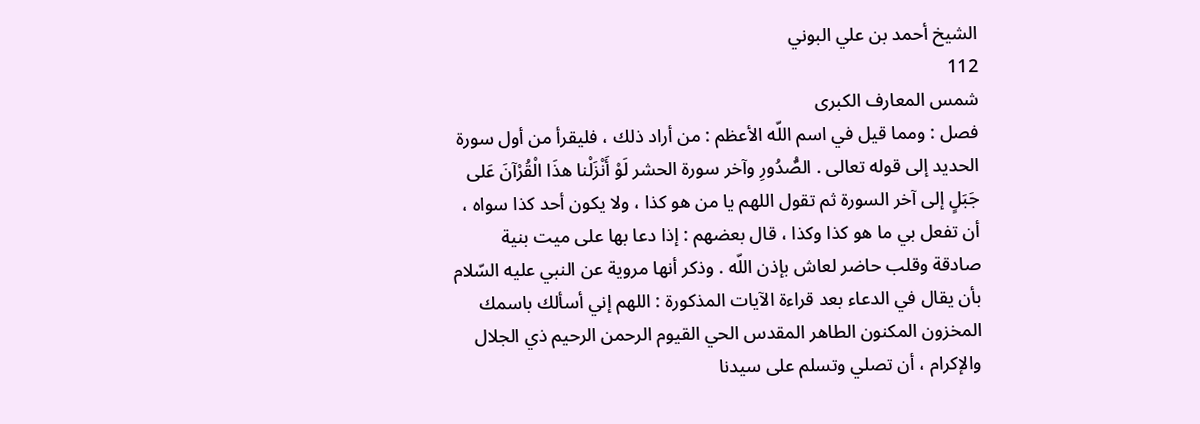الشيخ أحمد بن علي البوني
112
شمس المعارف الكبرى
فصل : ومما قيل في اسم اللّه الأعظم : من أراد ذلك ، فليقرأ من أول سورة الحديد إلى قوله تعالى . الصُّدُورِ وآخر سورة الحشر لَوْ أَنْزَلْنا هذَا الْقُرْآنَ عَلى جَبَلٍ إلى آخر السورة ثم تقول اللهم يا من هو كذا ، ولا يكون أحد كذا سواه ، أن تفعل بي ما هو كذا وكذا ، قال بعضهم : إذا دعا بها على ميت بنية صادقة وقلب حاضر لعاش بإذن اللّه . وذكر أنها مروية عن النبي عليه السّلام بأن يقال في الدعاء بعد قراءة الآيات المذكورة : اللهم إني أسألك باسمك المخزون المكنون الطاهر المقدس الحي القيوم الرحمن الرحيم ذي الجلال والإكرام ، أن تصلي وتسلم على سيدنا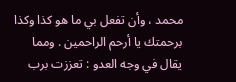محمد ، وأن تفعل بي ما هو كذا وكذا برحمتك يا أرحم الراحمين . ومما يقال في وجه العدو : تعززت برب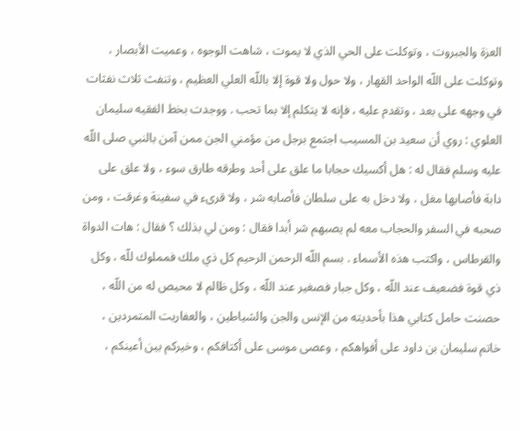العزة والجبروت ، وتوكلت على الحي الذي لا يموت ، شاهت الوجوه ، وعميت الأبصار ، وتوكلت على اللّه الواحد القهار ، ولا حول ولا قوة إلا باللّه العلي العظيم ، وتنفث ثلاث نفثات في وجهه على بعد ، وتقدم عليه ، فإنه لا يتكلم إلا بما تحب . ووجدت بخط الفقيه سليمان العلوي : روي أن سعيد بن المسيب اجتمع برجل من مؤمني الجن ممن آمن بالنبي صلى اللّه عليه وسلم فقال له : هل أكسيك حجابا ما علق على أحد وطرقه طارق سوء ، ولا علق على دابة فأصابها مغل ، ولا دخل به على سلطان فأصابه شر ، ولا قرىء في سفينة وغرقت ، ومن صحبه في السفر والحجاب معه لم يصبهم شر أبدا فقال : ومن لي بذلك ؟ فقال : هات الدواة والقرطاس ، واكتب هذه الأسماء . بسم اللّه الرحمن الرحيم كل ذي ملك فمملوك للّه ، وكل ذي قوة فضعيف عند اللّه ، وكل جبار فصغير عند اللّه ، وكل ظالم لا محيص له من اللّه ، حصنت حامل كتابي هذا بأحديته من الإنس والجن والشياطين ، والعفاريت المتمردين ، خاتم سليمان بن داود على أفواهكم ، وعصى موسى على أكتافكم ، وخيركم بين أعينكم ،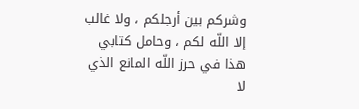وشركم بين أرجلكم ، ولا غالب إلا اللّه لكم ، وحامل كتابي هذا في حرز اللّه المانع الذي لا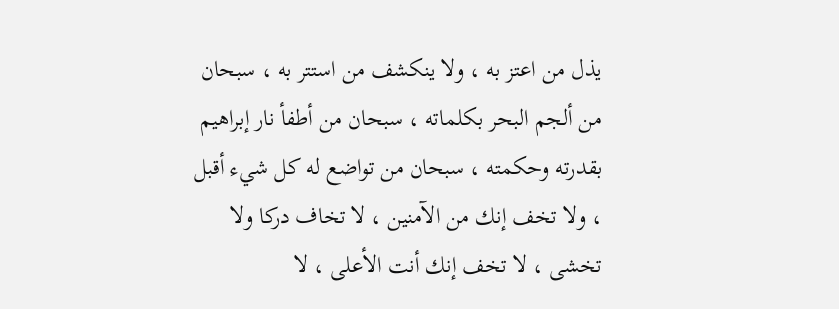يذل من اعتز به ، ولا ينكشف من استتر به ، سبحان من ألجم البحر بكلماته ، سبحان من أطفأ نار إبراهيم بقدرته وحكمته ، سبحان من تواضع له كل شيء أقبل ، ولا تخف إنك من الآمنين ، لا تخاف دركا ولا تخشى ، لا تخف إنك أنت الأعلى ، لا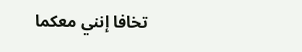تخافا إنني معكما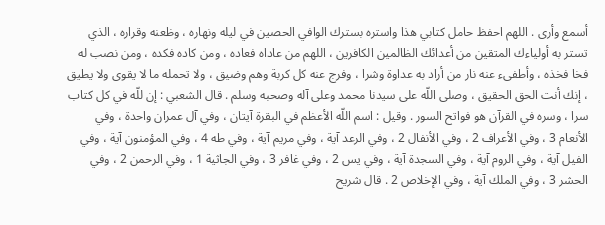أسمع وأرى . اللهم احفظ حامل كتابي هذا واستره بسترك الوافي الحصين في ليله ونهاره ، وظعنه وقراره ، الذي تستر به أولياءك المتقين من أعدائك الظالمين الكافرين ، اللهم من عاداه فعاده ، ومن كاده فكده ، ومن نصب له فخا فخذه ، وأطفىء عنه نار من أراد به عداوة وشرا ، وفرج عنه كل كربة وهم وضيق ، ولا تحمله ما لا يقوى ولا يطيق ، إنك أنت الحق الحقيق ، وصلى اللّه على سيدنا محمد وعلى آله وصحبه وسلم . قال الشعبي : إن للّه في كل كتاب سرا ، وسره في القرآن هو فواتح السور . وقيل : اسم اللّه الأعظم في البقرة آيتان ، وفي آل عمران واحدة ، وفي الأنعام 3 ، وفي الأعراف 2 ، وفي الأنفال 2 ، وفي الرعد آية ، وفي مريم آية ، وفي طه 4 ، وفي المؤمنون آية ، وفي الفيل آية ، وفي الروم آية ، وفي السجدة آية ، وفي يس 2 ، وفي غافر 3 ، وفي الجاثية 1 ، وفي الرحمن 2 ، وفي الحشر 3 ، وفي الملك آية ، وفي الإخلاص 2 . قال شريح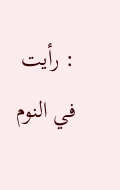: رأيت في النوم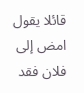قائلا يقول امض إلى فلان فقد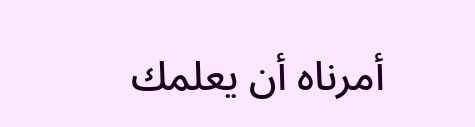أمرناه أن يعلمك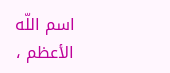اسم اللّه الأعظم ،